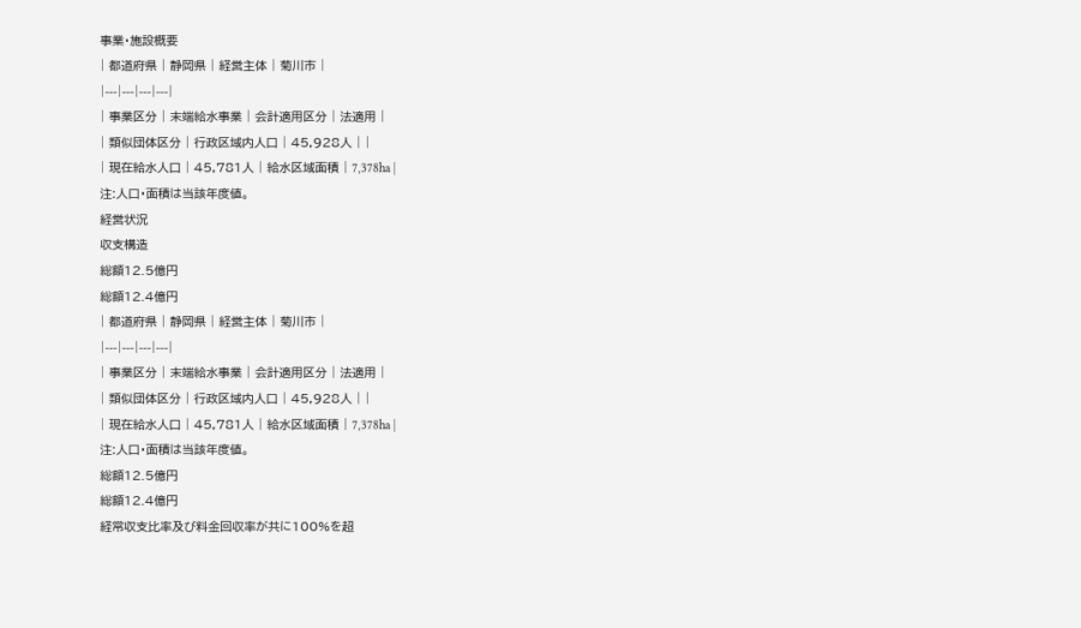事業・施設概要
| 都道府県 | 静岡県 | 経営主体 | 菊川市 |
|---|---|---|---|
| 事業区分 | 末端給水事業 | 会計適用区分 | 法適用 |
| 類似団体区分 | 行政区域内人口 | 45,928人 | |
| 現在給水人口 | 45,781人 | 給水区域面積 | 7,378ha |
注:人口・面積は当該年度値。
経営状況
収支構造
総額12.5億円
総額12.4億円
| 都道府県 | 静岡県 | 経営主体 | 菊川市 |
|---|---|---|---|
| 事業区分 | 末端給水事業 | 会計適用区分 | 法適用 |
| 類似団体区分 | 行政区域内人口 | 45,928人 | |
| 現在給水人口 | 45,781人 | 給水区域面積 | 7,378ha |
注:人口・面積は当該年度値。
総額12.5億円
総額12.4億円
経常収支比率及び料金回収率が共に100%を超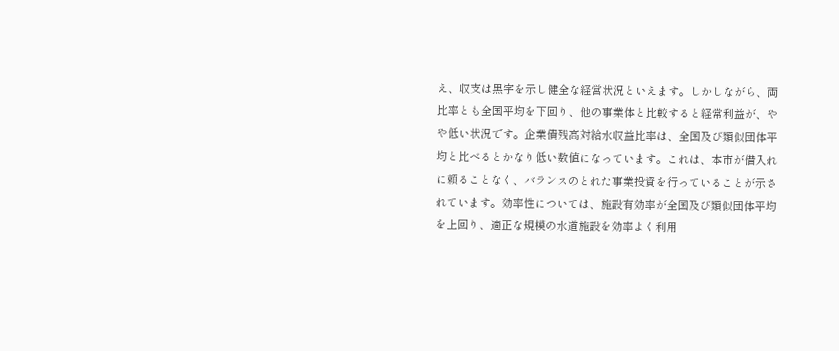え、収支は黒字を示し健全な経営状況といえます。しかしながら、両比率とも全国平均を下回り、他の事業体と比較すると経常利益が、やや低い状況です。企業債残高対給水収益比率は、全国及び類似団体平均と比べるとかなり低い数値になっています。これは、本市が借入れに頼ることなく、バランスのとれた事業投資を行っていることが示されています。効率性については、施設有効率が全国及び類似団体平均を上回り、適正な規模の水道施設を効率よく利用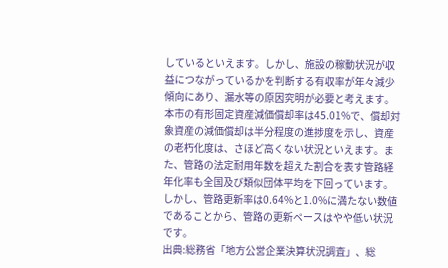しているといえます。しかし、施設の稼動状況が収益につながっているかを判断する有収率が年々減少傾向にあり、漏水等の原因究明が必要と考えます。
本市の有形固定資産減価償却率は45.01%で、償却対象資産の減価償却は半分程度の進捗度を示し、資産の老朽化度は、さほど高くない状況といえます。また、管路の法定耐用年数を超えた割合を表す管路経年化率も全国及び類似団体平均を下回っています。しかし、管路更新率は0.64%と1.0%に満たない数値であることから、管路の更新ペースはやや低い状況です。
出典:総務省「地方公営企業決算状況調査」、総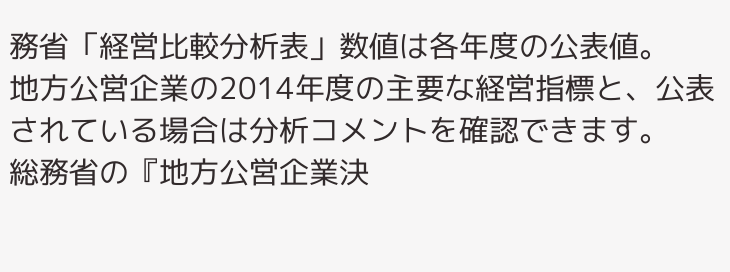務省「経営比較分析表」数値は各年度の公表値。
地方公営企業の2014年度の主要な経営指標と、公表されている場合は分析コメントを確認できます。
総務省の『地方公営企業決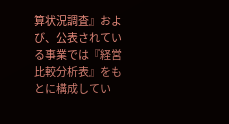算状況調査』および、公表されている事業では『経営比較分析表』をもとに構成してい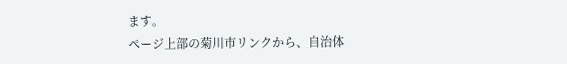ます。
ページ上部の菊川市リンクから、自治体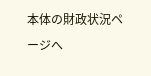本体の財政状況ページへ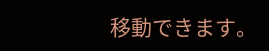移動できます。